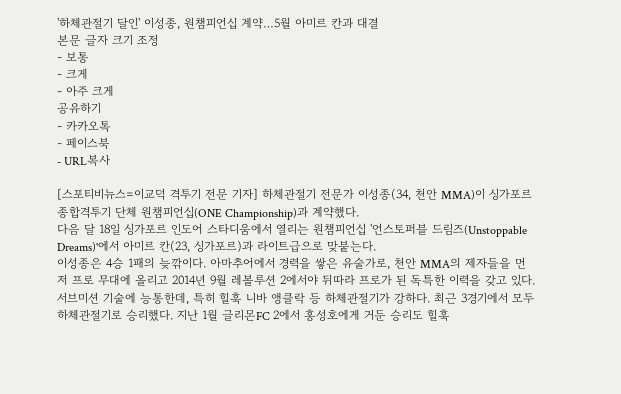'하체관절기 달인' 이성종, 원챔피언십 계약…5월 아미르 칸과 대결
본문 글자 크기 조정
- 보통
- 크게
- 아주 크게
공유하기
- 카카오톡
- 페이스북
- URL복사

[스포티비뉴스=이교덕 격투기 전문 기자] 하체관절기 전문가 이성종(34, 천안 MMA)이 싱가포르 종합격투기 단체 원챔피언십(ONE Championship)과 계약했다.
다음 달 18일 싱가포르 인도어 스타디움에서 열리는 원챔피언십 '언스토퍼블 드림즈(Unstoppable Dreams)'에서 아미르 칸(23, 싱가포르)과 라이트급으로 맞붙는다.
이성종은 4승 1패의 늦깎이다. 아마추어에서 경력을 쌓은 유술가로, 천안 MMA의 제자들을 먼저 프로 무대에 올리고 2014년 9월 레볼루션 2에서야 뒤따라 프로가 된 독특한 이력을 갖고 있다.
서브미션 기술에 능통한데, 특히 힐훅 니바 앵클락 등 하체관절기가 강하다. 최근 3경기에서 모두 하체관절기로 승리했다. 지난 1월 글리몬FC 2에서 홍성호에게 거둔 승리도 힐훅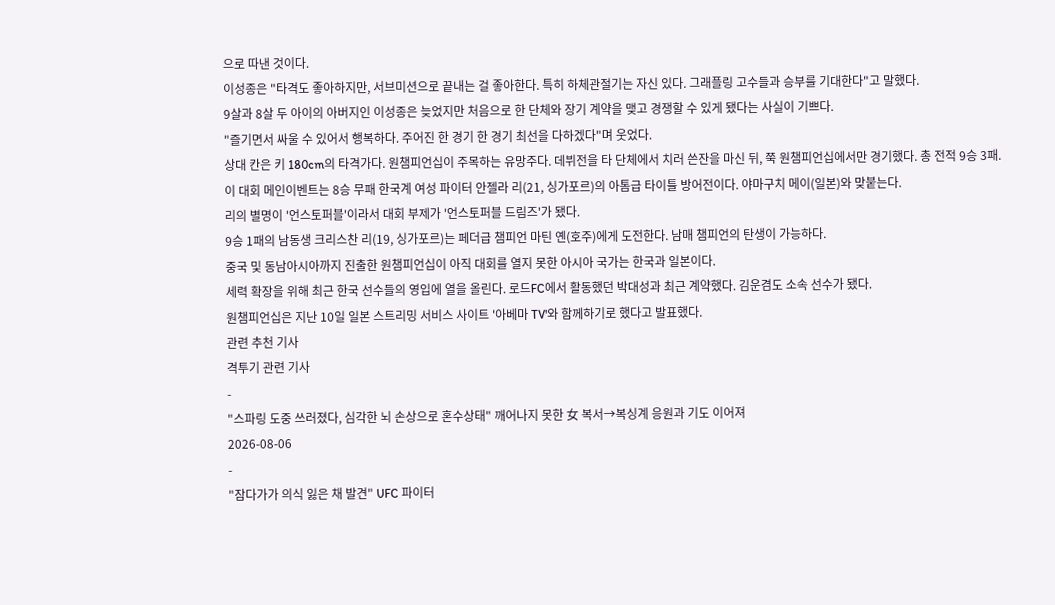으로 따낸 것이다.
이성종은 "타격도 좋아하지만, 서브미션으로 끝내는 걸 좋아한다. 특히 하체관절기는 자신 있다. 그래플링 고수들과 승부를 기대한다"고 말했다.
9살과 8살 두 아이의 아버지인 이성종은 늦었지만 처음으로 한 단체와 장기 계약을 맺고 경쟁할 수 있게 됐다는 사실이 기쁘다.
"즐기면서 싸울 수 있어서 행복하다. 주어진 한 경기 한 경기 최선을 다하겠다"며 웃었다.
상대 칸은 키 180cm의 타격가다. 원챔피언십이 주목하는 유망주다. 데뷔전을 타 단체에서 치러 쓴잔을 마신 뒤, 쭉 원챔피언십에서만 경기했다. 총 전적 9승 3패.
이 대회 메인이벤트는 8승 무패 한국계 여성 파이터 안젤라 리(21, 싱가포르)의 아톰급 타이틀 방어전이다. 야마구치 메이(일본)와 맞붙는다.
리의 별명이 '언스토퍼블'이라서 대회 부제가 '언스토퍼블 드림즈'가 됐다.
9승 1패의 남동생 크리스찬 리(19, 싱가포르)는 페더급 챔피언 마틴 옌(호주)에게 도전한다. 남매 챔피언의 탄생이 가능하다.
중국 및 동남아시아까지 진출한 원챔피언십이 아직 대회를 열지 못한 아시아 국가는 한국과 일본이다.
세력 확장을 위해 최근 한국 선수들의 영입에 열을 올린다. 로드FC에서 활동했던 박대성과 최근 계약했다. 김운겸도 소속 선수가 됐다.
원챔피언십은 지난 10일 일본 스트리밍 서비스 사이트 '아베마 TV'와 함께하기로 했다고 발표했다.
관련 추천 기사
격투기 관련 기사
-
"스파링 도중 쓰러졌다, 심각한 뇌 손상으로 혼수상태" 깨어나지 못한 女 복서→복싱계 응원과 기도 이어져
2026-08-06
-
"잠다가가 의식 잃은 채 발견" UFC 파이터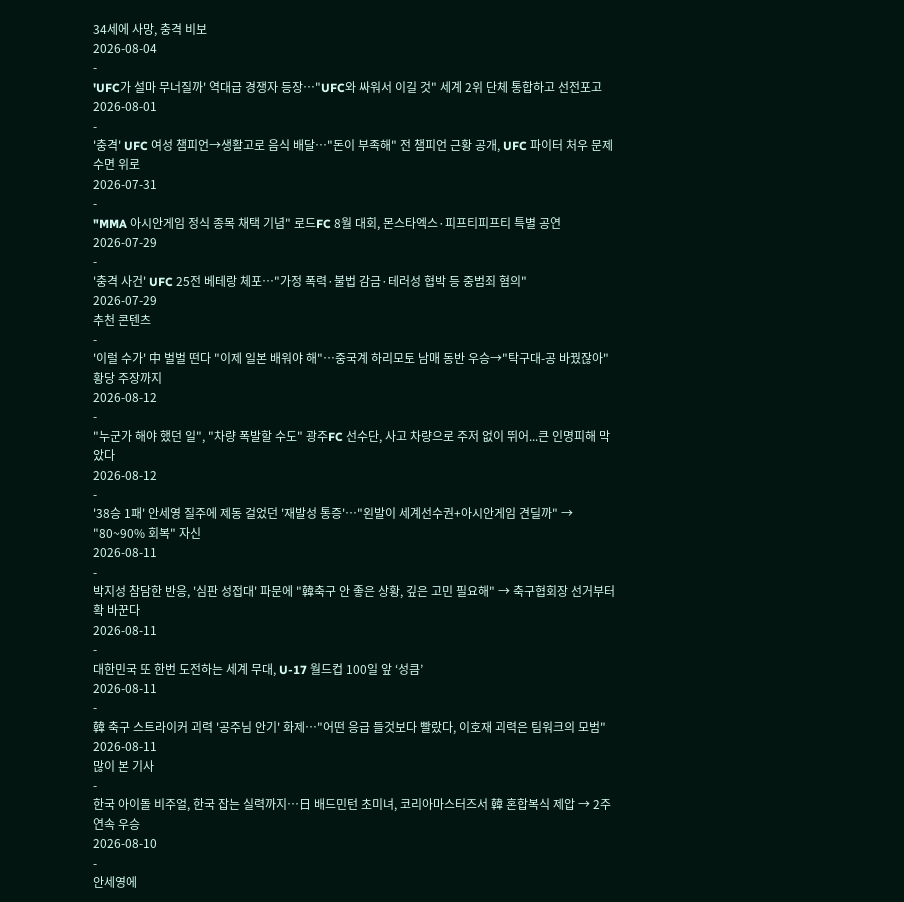34세에 사망, 충격 비보
2026-08-04
-
'UFC가 설마 무너질까' 역대급 경쟁자 등장…"UFC와 싸워서 이길 것" 세계 2위 단체 통합하고 선전포고
2026-08-01
-
'충격' UFC 여성 챔피언→생활고로 음식 배달…"돈이 부족해" 전 챔피언 근황 공개, UFC 파이터 처우 문제 수면 위로
2026-07-31
-
"MMA 아시안게임 정식 종목 채택 기념" 로드FC 8월 대회, 몬스타엑스·피프티피프티 특별 공연
2026-07-29
-
'충격 사건' UFC 25전 베테랑 체포…"가정 폭력·불법 감금·테러성 협박 등 중범죄 혐의"
2026-07-29
추천 콘텐츠
-
'이럴 수가' 中 벌벌 떤다 "이제 일본 배워야 해"…중국계 하리모토 남매 동반 우승→"탁구대-공 바꿨잖아" 황당 주장까지
2026-08-12
-
"누군가 해야 했던 일", "차량 폭발할 수도" 광주FC 선수단, 사고 차량으로 주저 없이 뛰어...큰 인명피해 막았다
2026-08-12
-
'38승 1패' 안세영 질주에 제동 걸었던 '재발성 통증'…"왼발이 세계선수권+아시안게임 견딜까" → "80~90% 회복" 자신
2026-08-11
-
박지성 참담한 반응, '심판 성접대' 파문에 "韓축구 안 좋은 상황, 깊은 고민 필요해" → 축구협회장 선거부터 확 바꾼다
2026-08-11
-
대한민국 또 한번 도전하는 세계 무대, U-17 월드컵 100일 앞 ‘성큼’
2026-08-11
-
韓 축구 스트라이커 괴력 '공주님 안기' 화제…"어떤 응급 들것보다 빨랐다, 이호재 괴력은 팀워크의 모범"
2026-08-11
많이 본 기사
-
한국 아이돌 비주얼, 한국 잡는 실력까지…日 배드민턴 초미녀, 코리아마스터즈서 韓 혼합복식 제압 → 2주 연속 우승
2026-08-10
-
안세영에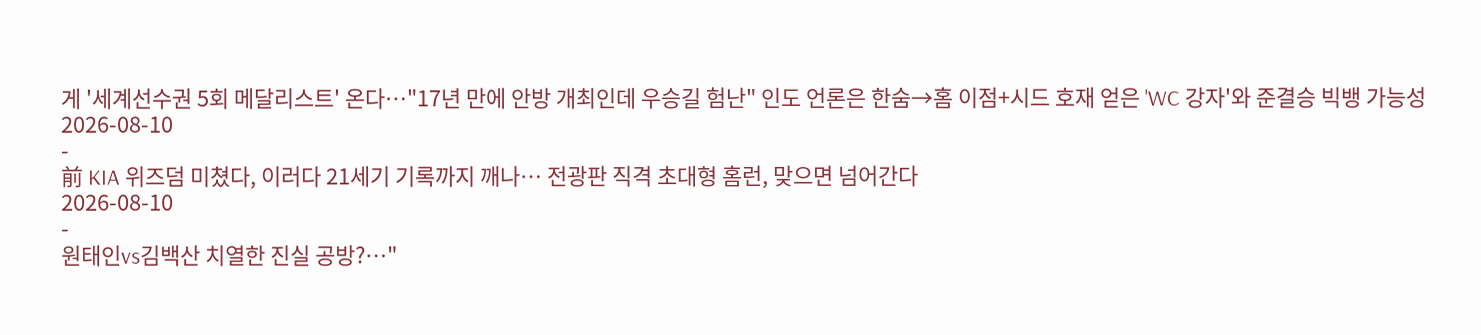게 '세계선수권 5회 메달리스트' 온다…"17년 만에 안방 개최인데 우승길 험난" 인도 언론은 한숨→홈 이점+시드 호재 얻은 'WC 강자'와 준결승 빅뱅 가능성
2026-08-10
-
前 KIA 위즈덤 미쳤다, 이러다 21세기 기록까지 깨나… 전광판 직격 초대형 홈런, 맞으면 넘어간다
2026-08-10
-
원태인vs김백산 치열한 진실 공방?…"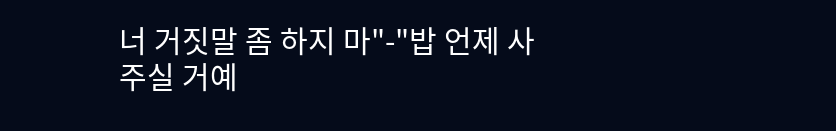너 거짓말 좀 하지 마"-"밥 언제 사주실 거예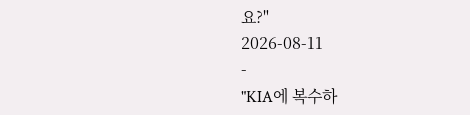요?"
2026-08-11
-
"KIA에 복수하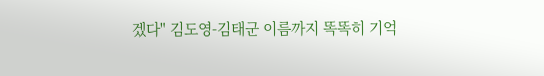겠다" 김도영-김태군 이름까지 똑똑히 기억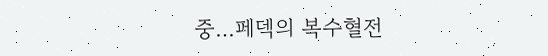중…페덱의 복수혈전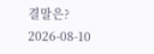결말은?
2026-08-10